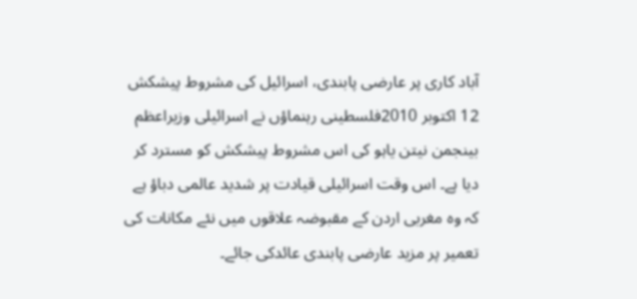آباد کاری پر عارضی پابندی، اسرائیل کی مشروط پیشکش
12 اکتوبر 2010فلسطینی رہنماؤں نے اسرائیلی وزیراعظم بینجمن نیتن یاہو کی اس مشروط پیشکش کو مسترد کر دیا ہے۔ اس وقت اسرائیلی قیادت پر شدید عالمی دباؤ ہے کہ وہ مغربی اردن کے مقبوضہ علاقوں میں نئے مکانات کی تعمیر پر مزید عارضی پابندی عائدکی جائے۔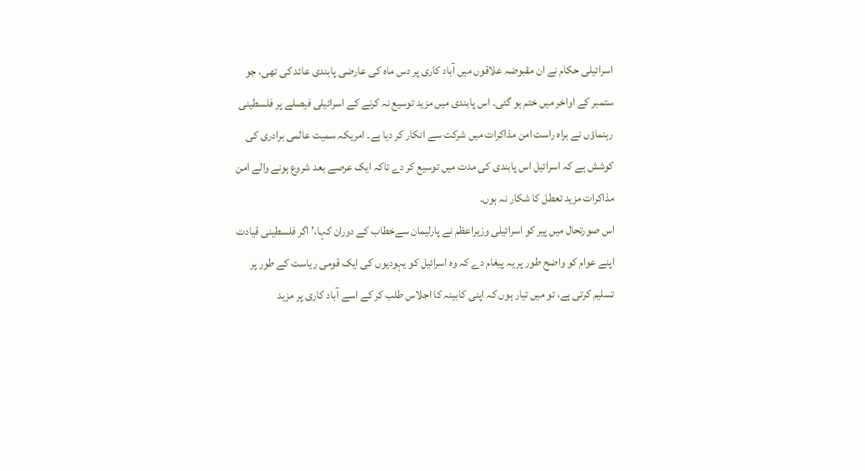اسرائیلی حکام نے ان مقبوضہ علاقوں میں آباد کاری پر دس ماہ کی عارضی پابندی عائد کی تھی، جو ستمبر کے اواخر میں ختم ہو گئی۔ اس پابندی میں مزید توسیع نہ کرنے کے اسرائیلی فیصلے پر فلسطینی رہنماؤں نے براہ راست امن مذاکرات میں شرکت سے انکار کر دیا ہے۔ امریکہ سمیت عالمی برادری کی کوشش ہے کہ اسرائیل اس پابندی کی مدت میں توسیع کر دے تاکہ ایک عرصے بعد شروع ہونے والے امن مذاکرات مزید تعطل کا شکار نہ ہوں۔
اس صورتحال میں پیر کو اسرائیلی وزیراعظم نے پارلیمان سےخطاب کے دوران کہا،’ اگر فلسطینی قیادت اپنے عوام کو واضح طور پر یہ پیغام دے کہ وہ اسرائیل کو یہودیوں کی ایک قومی ریاست کے طور پر تسلیم کرتی ہے، تو میں تیار ہوں کہ اپنی کابینہ کا اجلاس طلب کر کے اسے آباد کاری پر مزید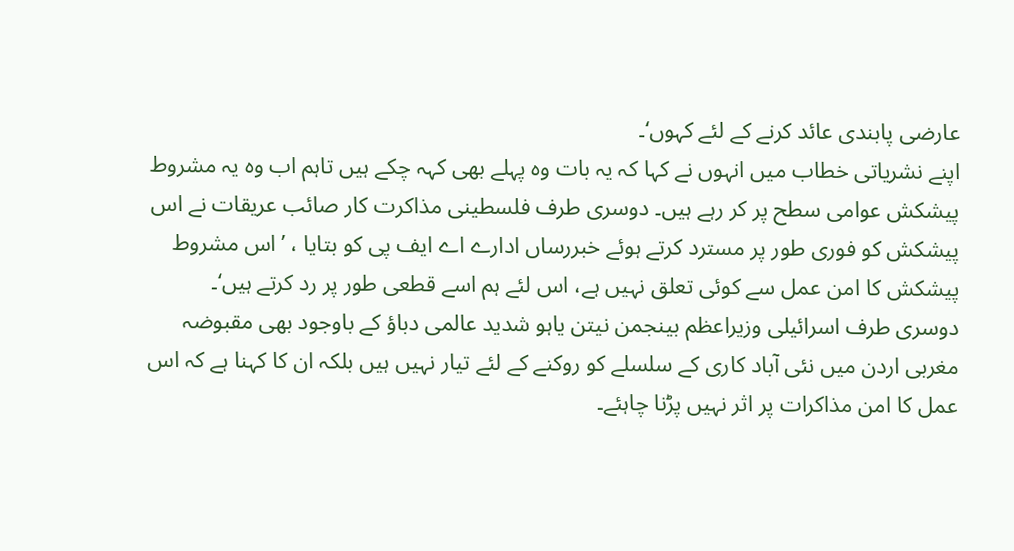عارضی پابندی عائد کرنے کے لئے کہوں‘۔
اپنے نشریاتی خطاب میں انہوں نے کہا کہ یہ بات وہ پہلے بھی کہہ چکے ہیں تاہم اب وہ یہ مشروط پیشکش عوامی سطح پر کر رہے ہیں۔ دوسری طرف فلسطینی مذاکرت کار صائب عريقات نے اس پیشکش کو فوری طور پر مسترد کرتے ہوئے خبررساں ادارے اے ایف پی کو بتایا ، ’اس مشروط پیشکش کا امن عمل سے کوئی تعلق نہیں ہے، اس لئے ہم اسے قطعی طور پر رد کرتے ہیں‘۔
دوسری طرف اسرائیلی وزیراعظم بینجمن نیتن یاہو شدید عالمی دباؤ کے باوجود بھی مقبوضہ مغربی اردن میں نئی آباد کاری کے سلسلے کو روکنے کے لئے تیار نہیں ہیں بلکہ ان کا کہنا ہے کہ اس عمل کا امن مذاکرات پر اثر نہیں پڑنا چاہئے۔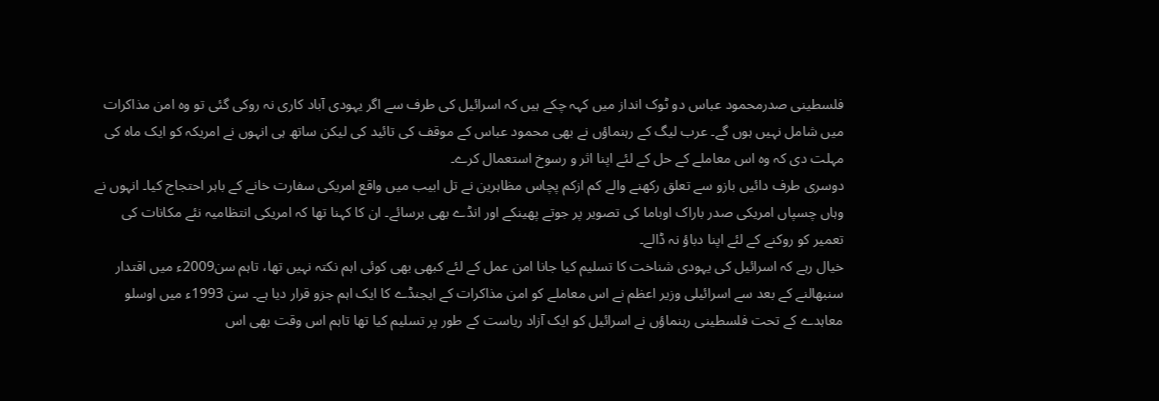فلسطینی صدرمحمود عباس دو ٹوک انداز میں کہہ چکے ہیں کہ اسرائیل کی طرف سے اگر یہودی آباد کاری نہ روکی گئی تو وہ امن مذاکرات میں شامل نہیں ہوں گے۔ عرب لیگ کے رہنماؤں نے بھی محمود عباس کے موقف کی تائید کی لیکن ساتھ ہی انہوں نے امریکہ کو ایک ماہ کی مہلت دی کہ وہ اس معاملے کے حل کے لئے اپنا اثر و رسوخ استعمال کرے۔
دوسری طرف دائیں بازو سے تعلق رکھنے والے کم ازکم پچاس مظاہرین نے تل ابیب میں واقع امریکی سفارت خانے کے باہر احتجاج کیا۔ انہوں نے وہاں چسپاں امریکی صدر باراک اوباما کی تصویر پر جوتے پھینکے اور انڈے بھی برسائے۔ ان کا کہنا تھا کہ امریکی انتظامیہ نئے مکانات کی تعمیر کو روکنے کے لئے اپنا دباؤ نہ ڈالے۔
خیال رہے کہ اسرائیل کی یہودی شناخت کا تسلیم کیا جانا امن عمل کے لئے کبھی بھی کوئی اہم نکتہ نہیں تھا، تاہم سن2009ء میں اقتدار سنبھالنے کے بعد سے اسرائیلی وزیر اعظم نے اس معاملے کو امن مذاکرات کے ایجنڈے کا ایک اہم جزو قرار دیا ہے۔ سن 1993ء میں اوسلو معاہدے کے تحت فلسطینی رہنماؤں نے اسرائیل کو ایک آزاد ریاست کے طور پر تسلیم کیا تھا تاہم اس وقت بھی اس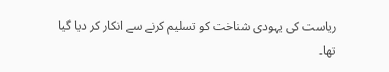ریاست کی یہودی شناخت کو تسلیم کرنے سے انکار کر دیا گیا تھا۔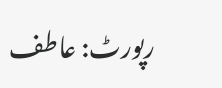رپورٹ: عاطف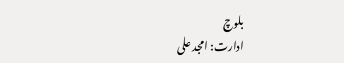بلوچ
ادارت: امجد علی